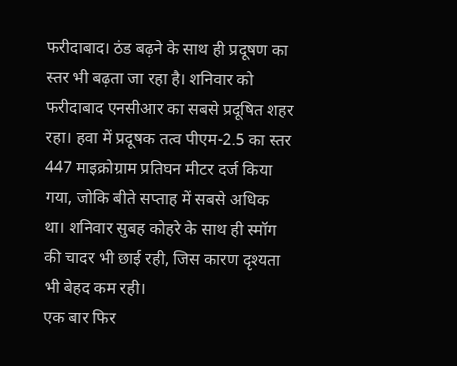फरीदाबाद। ठंड बढ़ने के साथ ही प्रदूषण का स्तर भी बढ़ता जा रहा है। शनिवार को फरीदाबाद एनसीआर का सबसे प्रदूषित शहर रहा। हवा में प्रदूषक तत्व पीएम-2.5 का स्तर 447 माइक्रोग्राम प्रतिघन मीटर दर्ज किया गया, जोकि बीते सप्ताह में सबसे अधिक था। शनिवार सुबह कोहरे के साथ ही स्मॉग की चादर भी छाई रही, जिस कारण दृश्यता भी बेहद कम रही।
एक बार फिर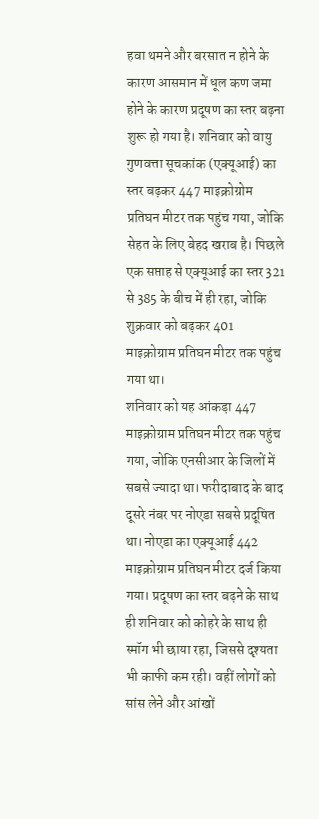हवा थमने और बरसात न होने के कारण आसमान में धूल कण जमा होने के कारण प्रदूषण का स्तर बढ़ना शुरू हो गया है। शनिवार को वायु गुणवत्ता सूचकांक (एक्यूआई) का स्तर बढ़कर 447 माइक्रोग्रोम प्रतिघन मीटर तक पहुंच गया, जोकि सेहत के लिए बेहद खराब है। पिछले एक सप्ताह से एक्यूआई का स्तर 321 से 385 के बीच में ही रहा, जोकि शुक्रवार को बढ़कर 401 माइक्रोग्राम प्रतिघन मीटर तक पहुंच गया था।
शनिवार को यह आंकड़ा 447 माइक्रोग्राम प्रतिघन मीटर तक पहुंच गया, जोकि एनसीआर के जिलों में सबसे ज्यादा था। फरीदाबाद के बाद दूसरे नंबर पर नोएडा सबसे प्रदूषित था। नोएडा का एक्यूआई 442 माइक्रोग्राम प्रतिघन मीटर दर्ज किया गया। प्रदूषण का स्तर बढ़ने के साथ ही शनिवार को कोहरे के साथ ही स्मॉग भी छाया रहा, जिससे दृश्यता भी काफी कम रही। वहीं लोगों को सांस लेने और आंखों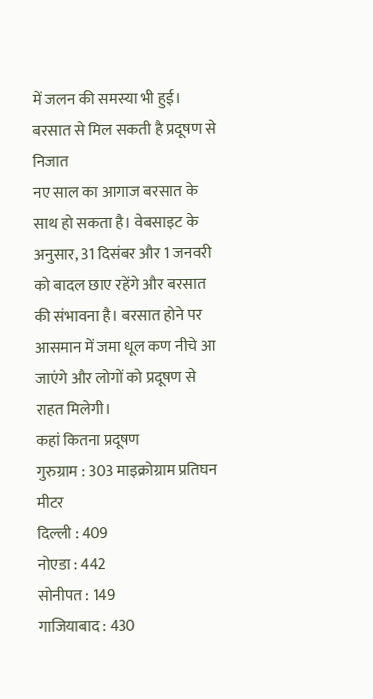में जलन की समस्या भी हुई।
बरसात से मिल सकती है प्रदूषण से निजात
नए साल का आगाज बरसात के साथ हो सकता है। वेबसाइट के अनुसार, 31 दिसंबर और 1 जनवरी को बादल छाए रहेंगे और बरसात की संभावना है। बरसात होने पर आसमान में जमा धूल कण नीचे आ जाएंगे और लोगों को प्रदूषण से राहत मिलेगी।
कहां कितना प्रदूषण
गुरुग्राम : 303 माइक्रोग्राम प्रतिघन मीटर
दिल्ली : 409
नोएडा : 442
सोनीपत : 149
गाजियाबाद : 430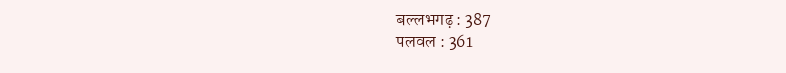बल्लभगढ़ : 387
पलवल : 361